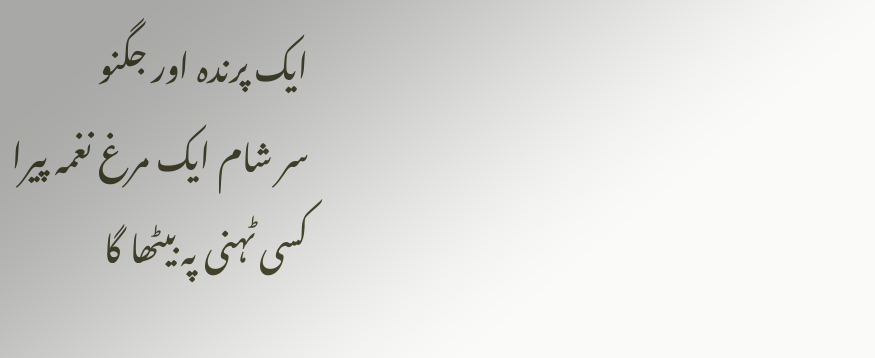ایک پرندہ اور جگنو
سر شام ایک مرغ نغمہ پیرا
کسی ٹہنی پہ بیٹھا گا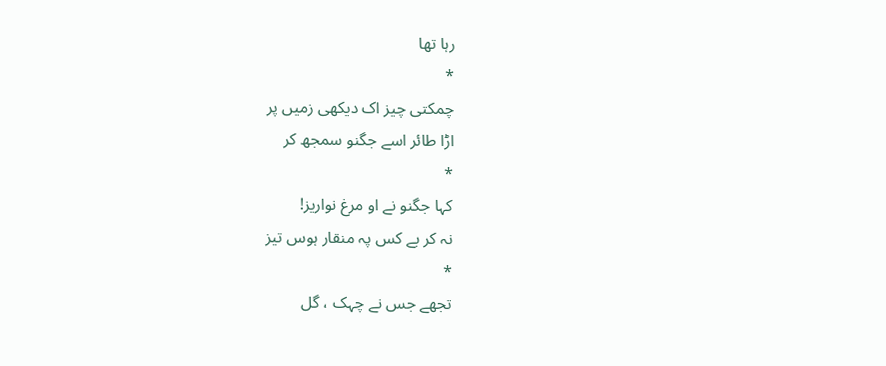رہا تھا
*
چمکتی چیز اک دیکھی زمیں پر
اڑا طائر اسے جگنو سمجھ کر
*
کہا جگنو نے او مرغ نواریز!
نہ کر بے کس پہ منقار ہوس تیز
*
تجھے جس نے چہک ، گل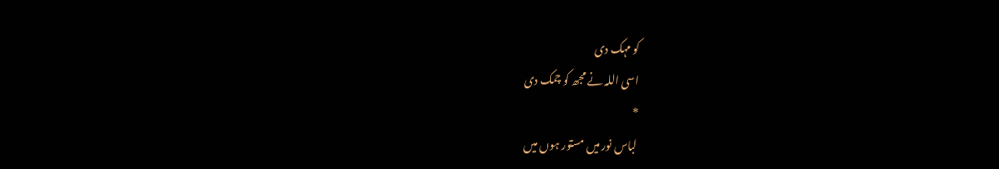کو مہک دی
اسی اللہ نے مجھ کو چمک دی
*
لباس نور میں مستور ہوں میں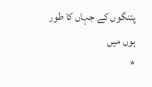پتنگوں کے جہاں کا طور ہوں میں
*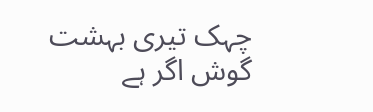چہک تیری بہشت گوش اگر ہے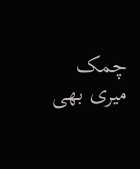چمک میری بھی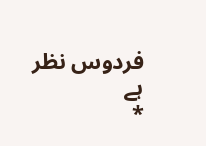فردوس نظر ہے
*